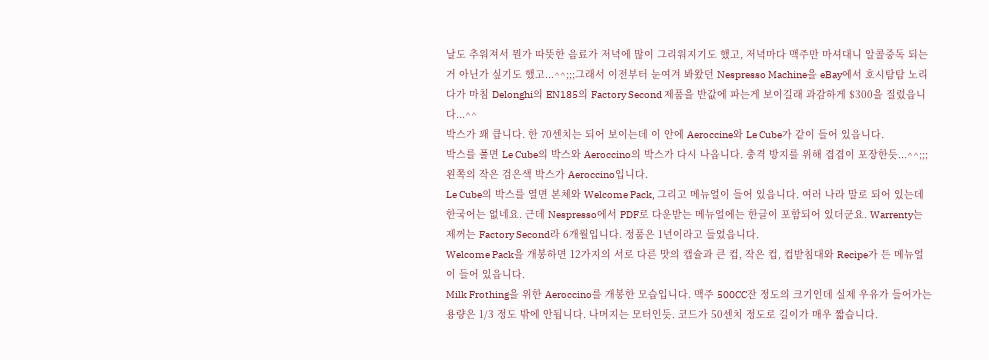날도 추워져서 뭔가 따뜻한 음료가 저녁에 많이 그리워지기도 했고, 저녁마다 맥주만 마셔대니 알콜중독 되는거 아닌가 싶기도 했고...^^;;;그래서 이전부터 눈여겨 봐왔던 Nespresso Machine을 eBay에서 호시탐탐 노리다가 마침 Delonghi의 EN185의 Factory Second 제품을 반값에 파는게 보이길래 과감하게 $300을 질렀읍니다...^^
박스가 꽤 큽니다. 한 70센치는 되어 보이는데 이 안에 Aeroccine와 Le Cube가 같이 들어 있읍니다.
박스를 풀면 Le Cube의 박스와 Aeroccino의 박스가 다시 나옵니다. 충격 방지를 위해 겹겹이 포장한듯...^^;;; 왼쪽의 작은 검은색 박스가 Aeroccino입니다.
Le Cube의 박스를 열면 본체와 Welcome Pack, 그리고 메뉴얼이 들어 있읍니다. 여러 나라 말로 되어 있는데 한국어는 없네요. 근데 Nespresso에서 PDF로 다운받는 메뉴얼에는 한글이 포함되어 있더군요. Warrenty는 제꺼는 Factory Second라 6개월입니다. 정품은 1년이라고 들었읍니다.
Welcome Pack을 개봉하면 12가지의 서로 다른 맛의 캡슐과 큰 컵, 작은 컵, 컵받침대와 Recipe가 든 메뉴얼이 들어 있읍니다.
Milk Frothing을 위한 Aeroccino를 개봉한 모습입니다. 맥주 500CC잔 정도의 크기인데 실제 우유가 들어가는 용량은 1/3 정도 밖에 안됩니다. 나머지는 모터인듯. 코드가 50센치 정도로 길이가 매우 짧습니다.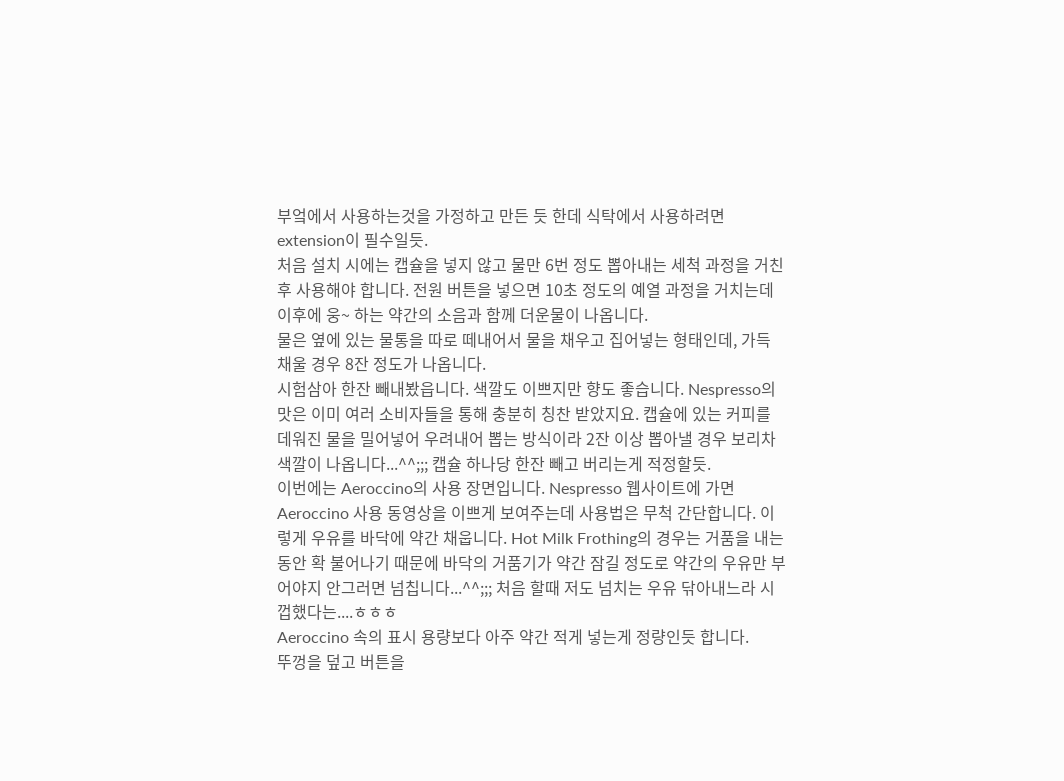부엌에서 사용하는것을 가정하고 만든 듯 한데 식탁에서 사용하려면 extension이 필수일듯.
처음 설치 시에는 캡슐을 넣지 않고 물만 6번 정도 뽑아내는 세척 과정을 거친 후 사용해야 합니다. 전원 버튼을 넣으면 10초 정도의 예열 과정을 거치는데 이후에 웅~ 하는 약간의 소음과 함께 더운물이 나옵니다.
물은 옆에 있는 물통을 따로 떼내어서 물을 채우고 집어넣는 형태인데, 가득 채울 경우 8잔 정도가 나옵니다.
시험삼아 한잔 빼내봤읍니다. 색깔도 이쁘지만 향도 좋습니다. Nespresso의 맛은 이미 여러 소비자들을 통해 충분히 칭찬 받았지요. 캡슐에 있는 커피를 데워진 물을 밀어넣어 우려내어 뽑는 방식이라 2잔 이상 뽑아낼 경우 보리차 색깔이 나옵니다...^^;;; 캡슐 하나당 한잔 빼고 버리는게 적정할듯.
이번에는 Aeroccino의 사용 장면입니다. Nespresso 웹사이트에 가면 Aeroccino 사용 동영상을 이쁘게 보여주는데 사용법은 무척 간단합니다. 이렇게 우유를 바닥에 약간 채웁니다. Hot Milk Frothing의 경우는 거품을 내는 동안 확 불어나기 때문에 바닥의 거품기가 약간 잠길 정도로 약간의 우유만 부어야지 안그러면 넘칩니다...^^;;; 처음 할때 저도 넘치는 우유 닦아내느라 시껍했다는....ㅎㅎㅎ
Aeroccino 속의 표시 용량보다 아주 약간 적게 넣는게 정량인듯 합니다.
뚜껑을 덮고 버튼을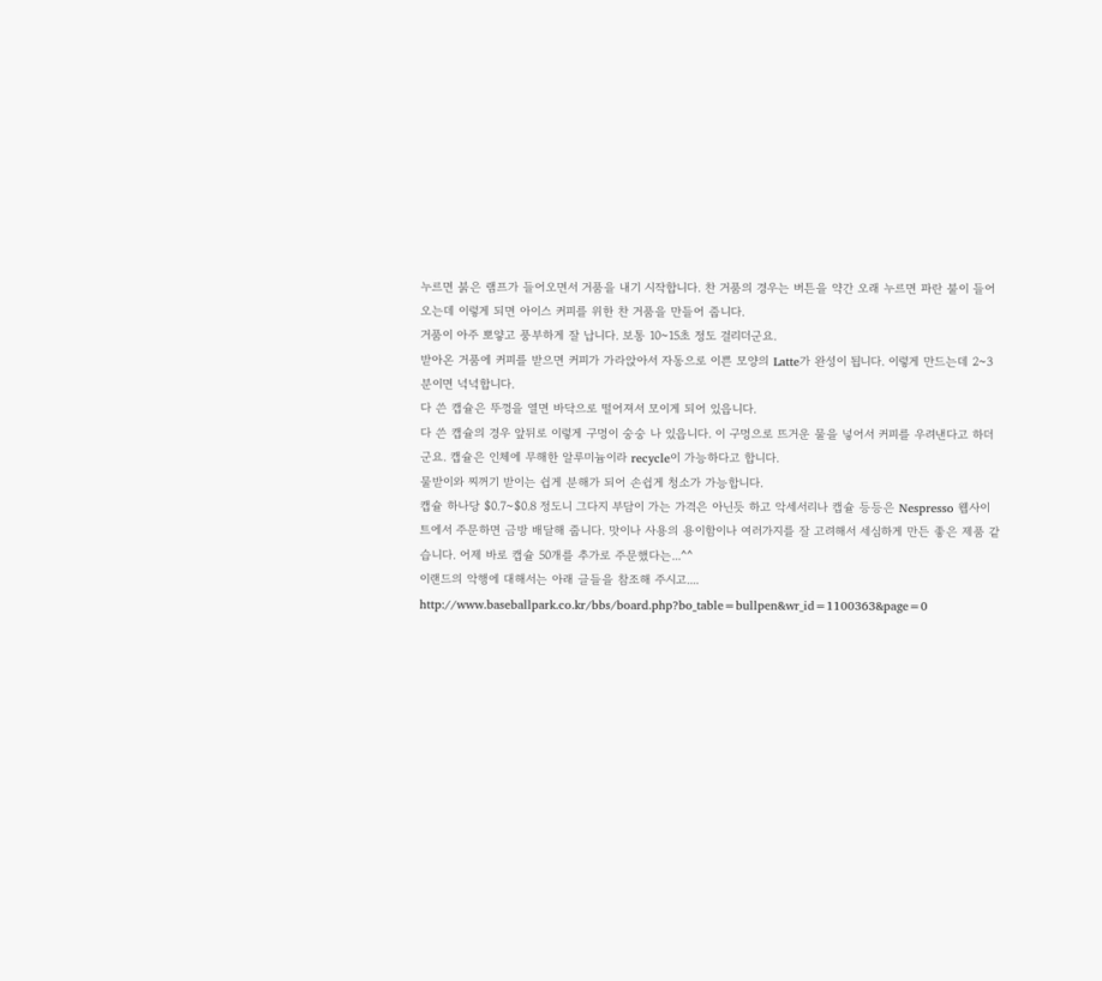누르면 붉은 램프가 들어오면서 거품을 내기 시작합니다. 찬 거품의 경우는 버튼을 약간 오래 누르면 파란 불이 들어오는데 이렇게 되면 아이스 커피를 위한 찬 거품을 만들어 줍니다.
거품이 아주 뽀얗고 풍부하게 잘 납니다. 보통 10~15초 정도 걸리더군요.
받아온 거품에 커피를 받으면 커피가 가라앉아서 자동으로 이쁜 모양의 Latte가 완성이 됩니다. 이렇게 만드는데 2~3분이면 넉넉합니다.
다 쓴 캡슐은 뚜껑을 열면 바닥으로 떨어져서 모이게 되어 있읍니다.
다 쓴 캡슐의 경우 앞뒤로 이렇게 구멍이 숭숭 나 있읍니다. 이 구멍으로 뜨거운 물을 넣어서 커피를 우려낸다고 하더군요. 캡슐은 인체에 무해한 알루미늄이라 recycle이 가능하다고 합니다.
물받이와 찌꺼기 받이는 쉽게 분해가 되어 손쉽게 청소가 가능합니다.
캡슐 하나당 $0.7~$0.8 정도니 그다지 부담이 가는 가격은 아닌듯 하고 악세서리나 캡슐 등등은 Nespresso 웹사이트에서 주문하면 금방 배달해 줍니다. 맛이나 사용의 용이함이나 여러가지를 잘 고려해서 세심하게 만든 좋은 제품 같습니다. 어제 바로 캡슐 50개를 추가로 주문했다는...^^
이랜드의 악행에 대해서는 아래 글들을 참조해 주시고....
http://www.baseballpark.co.kr/bbs/board.php?bo_table=bullpen&wr_id=1100363&page=0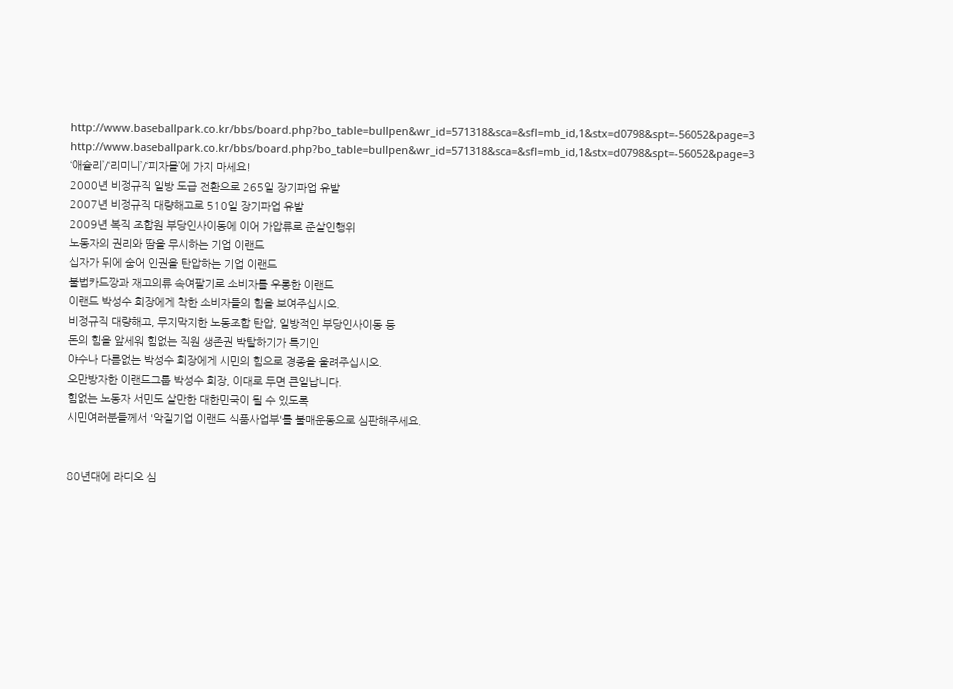http://www.baseballpark.co.kr/bbs/board.php?bo_table=bullpen&wr_id=571318&sca=&sfl=mb_id,1&stx=d0798&spt=-56052&page=3
http://www.baseballpark.co.kr/bbs/board.php?bo_table=bullpen&wr_id=571318&sca=&sfl=mb_id,1&stx=d0798&spt=-56052&page=3
‘애슐리’/‘리미니’/‘피자몰’에 가지 마세요!
2000년 비정규직 일방 도급 전환으로 265일 장기파업 유발
2007년 비정규직 대량해고로 510일 장기파업 유발
2009년 복직 조합원 부당인사이동에 이어 가압류로 준살인행위
노동자의 권리와 땀을 무시하는 기업 이랜드
십자가 뒤에 숨어 인권을 탄압하는 기업 이랜드
불법카드깡과 재고의류 속여팔기로 소비자를 우롱한 이랜드
이랜드 박성수 회장에게 착한 소비자들의 힘을 보여주십시오.
비정규직 대량해고, 무지막지한 노동조합 탄압, 일방적인 부당인사이동 등
돈의 힘을 앞세워 힘없는 직원 생존권 박탈하기가 특기인
야수나 다름없는 박성수 회장에게 시민의 힘으로 경종을 울려주십시오.
오만방자한 이랜드그룹 박성수 회장, 이대로 두면 큰일납니다.
힘없는 노동자 서민도 살만한 대한민국이 될 수 있도록
시민여러분들께서 '악질기업 이랜드 식품사업부'를 불매운동으로 심판해주세요.


80년대에 라디오 심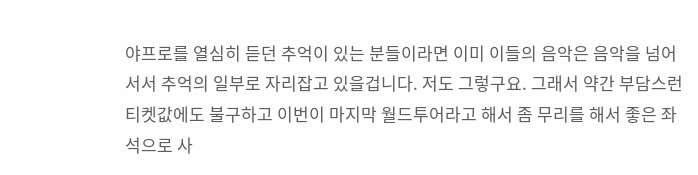야프로를 열심히 듣던 추억이 있는 분들이라면 이미 이들의 음악은 음악을 넘어서서 추억의 일부로 자리잡고 있을겁니다. 저도 그렇구요. 그래서 약간 부담스런 티켓값에도 불구하고 이번이 마지막 월드투어라고 해서 좀 무리를 해서 좋은 좌석으로 사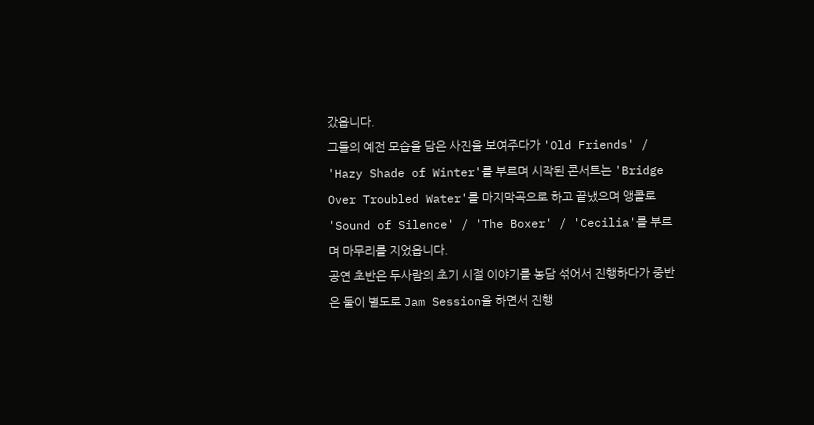갔읍니다.
그들의 예전 모습을 담은 사진을 보여주다가 'Old Friends' / 'Hazy Shade of Winter'를 부르며 시작된 콘서트는 'Bridge Over Troubled Water'를 마지막곡으로 하고 끝냈으며 앵콜로 'Sound of Silence' / 'The Boxer' / 'Cecilia'를 부르며 마무리를 지었읍니다.
공연 초반은 두사람의 초기 시절 이야기를 농담 섞어서 진행하다가 중반은 둘이 별도로 Jam Session을 하면서 진행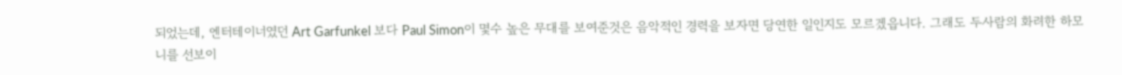되었는데, 엔터테이너였던 Art Garfunkel 보다 Paul Simon이 몇수 높은 무대를 보여준것은 음악적인 경력을 보자면 당연한 일인지도 모르겠읍니다. 그래도 두사람의 화려한 하모니를 선보이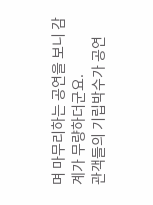며 마무리하는 공연을 보니 감계가 무량하더군요.
관객들의 기립박수가 공연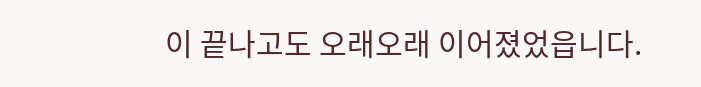이 끝나고도 오래오래 이어졌었읍니다.